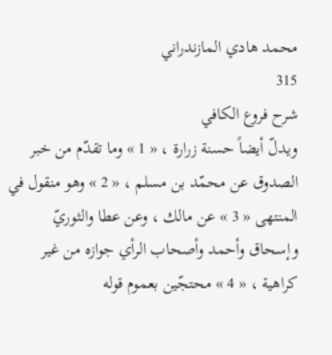محمد هادي المازندراني
315
شرح فروع الكافي
ويدلّ أيضاً حسنة زرارة ، « 1 » وما تقدّم من خبر الصدوق عن محمّد بن مسلم ، « 2 » وهو منقول في المنتهى « 3 » عن مالك ، وعن عطا والثوريّ وإسحاق وأحمد وأصحاب الرأي جوازه من غير كراهية ، « 4 » محتجّين بعموم قوله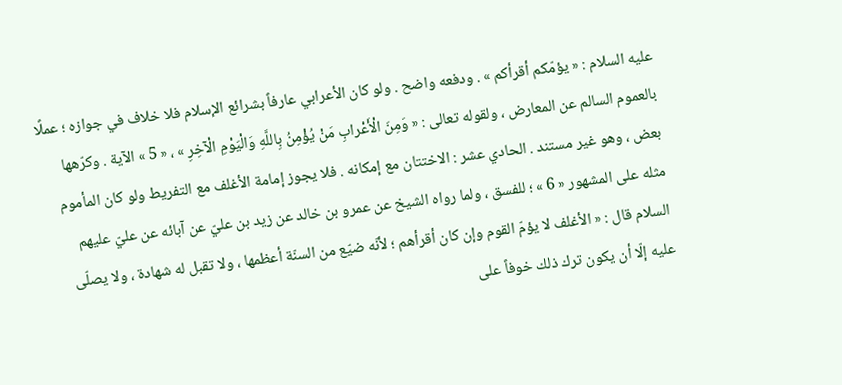عليه السلام : « يؤمّكم أقرأكم » . ودفعه واضح . ولو كان الأعرابي عارفاً بشرائع الإسلام فلا خلاف في جوازه ؛ عملًا بالعموم السالم عن المعارض ، ولقوله تعالى : « وَمِنَ الْأَعْرابِ مَنْ يُؤْمِنُ بِاللَّهِ وَالْيَوْمِ الْآخِرِ » ، « 5 » الآية . وكرّهها بعض ، وهو غير مستند . الحادي عشر : الاختتان مع إمكانه . فلا يجوز إمامة الأغلف مع التفريط ولو كان المأموم مثله على المشهور « 6 » ؛ للفسق ، ولما رواه الشيخ عن عمرو بن خالد عن زيد بن عليّ عن آبائه عن عليّ عليهم السلام قال : « الأغلف لا يؤمّ القوم وإن كان أقرأهم ؛ لأنّه ضيّع من السنّة أعظمها ، ولا تقبل له شهادة ، ولا يصلّى عليه إلّا أن يكون ترك ذلك خوفاً على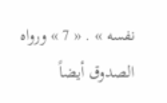نفسه » . « 7 » ورواه الصدوق أيضاً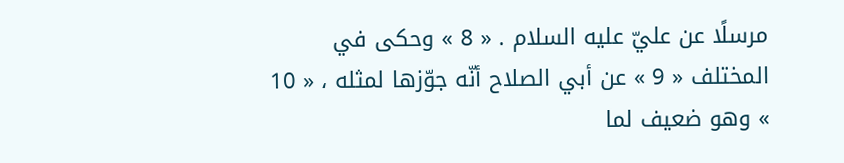مرسلًا عن عليّ عليه السلام . « 8 » وحكى في المختلف « 9 » عن أبي الصلاح أنّه جوّزها لمثله ، « 10 » وهو ضعيف لما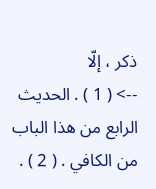ذكر ، إلّا
--> ( 1 ) . الحديث الرابع من هذا الباب من الكافي . ( 2 ) .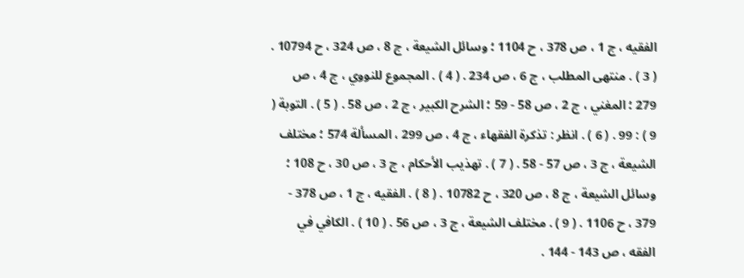الفقيه ، ج 1 ، ص 378 ، ح 1104 ؛ وسائل الشيعة ، ج 8 ، ص 324 ، ح 10794 . ( 3 ) . منتهى المطلب ، ج 6 ، ص 234 . ( 4 ) . المجموع للنووي ، ج 4 ، ص 279 ؛ المغني ، ج 2 ، ص 58 - 59 ؛ الشرح الكبير ، ج 2 ، ص 58 . ( 5 ) . التوبة ( 9 ) : 99 . ( 6 ) . انظر : تذكرة الفقهاء ، ج 4 ، ص 299 ، المسألة 574 ؛ مختلف الشيعة ، ج 3 ، ص 57 - 58 . ( 7 ) . تهذيب الأحكام ، ج 3 ، ص 30 ، ح 108 ؛ وسائل الشيعة ، ج 8 ، ص 320 ، ح 10782 . ( 8 ) . الفقيه ، ج 1 ، ص 378 - 379 ، ح 1106 . ( 9 ) . مختلف الشيعة ، ج 3 ، ص 56 . ( 10 ) . الكافي في الفقه ، ص 143 - 144 .